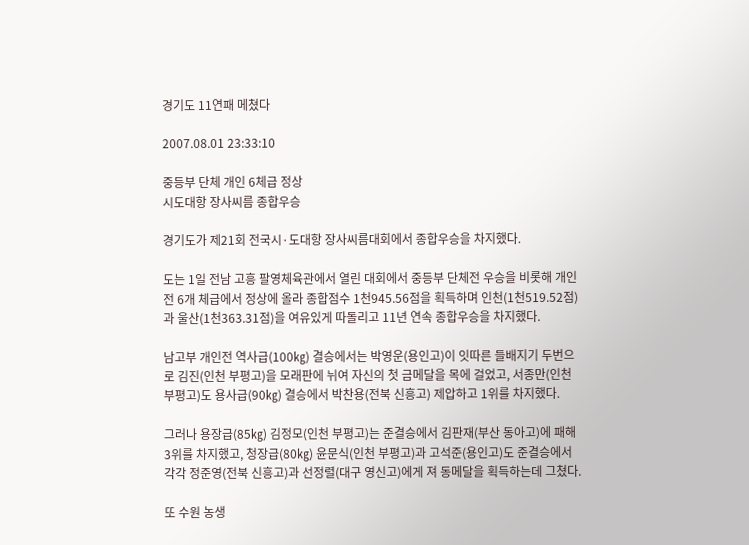경기도 11연패 메쳤다

2007.08.01 23:33:10

중등부 단체 개인 6체급 정상
시도대항 장사씨름 종합우승

경기도가 제21회 전국시·도대항 장사씨름대회에서 종합우승을 차지했다.

도는 1일 전남 고흥 팔영체육관에서 열린 대회에서 중등부 단체전 우승을 비롯해 개인전 6개 체급에서 정상에 올라 종합점수 1천945.56점을 획득하며 인천(1천519.52점)과 울산(1천363.31점)을 여유있게 따돌리고 11년 연속 종합우승을 차지했다.

남고부 개인전 역사급(100㎏) 결승에서는 박영운(용인고)이 잇따른 들배지기 두번으로 김진(인천 부평고)을 모래판에 뉘여 자신의 첫 금메달을 목에 걸었고, 서종만(인천 부평고)도 용사급(90㎏) 결승에서 박찬용(전북 신흥고) 제압하고 1위를 차지했다.

그러나 용장급(85㎏) 김정모(인천 부평고)는 준결승에서 김판재(부산 동아고)에 패해 3위를 차지했고, 청장급(80㎏) 윤문식(인천 부평고)과 고석준(용인고)도 준결승에서 각각 정준영(전북 신흥고)과 선정렬(대구 영신고)에게 져 동메달을 획득하는데 그쳤다.

또 수원 농생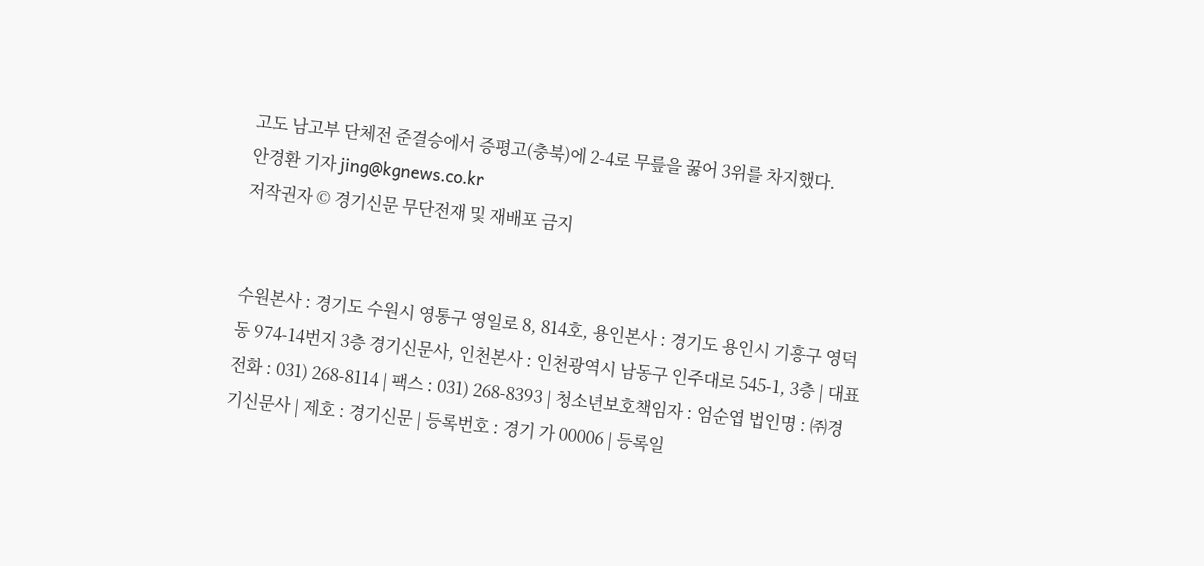고도 남고부 단체전 준결승에서 증평고(충북)에 2-4로 무릎을 꿇어 3위를 차지했다.
안경환 기자 jing@kgnews.co.kr
저작권자 © 경기신문 무단전재 및 재배포 금지


수원본사 : 경기도 수원시 영통구 영일로 8, 814호, 용인본사 : 경기도 용인시 기흥구 영덕동 974-14번지 3층 경기신문사, 인천본사 : 인천광역시 남동구 인주대로 545-1, 3층 | 대표전화 : 031) 268-8114 | 팩스 : 031) 268-8393 | 청소년보호책임자 : 엄순엽 법인명 : ㈜경기신문사 | 제호 : 경기신문 | 등록번호 : 경기 가 00006 | 등록일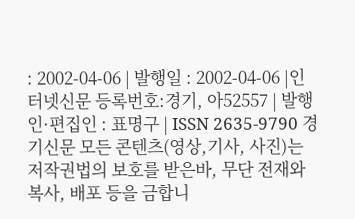: 2002-04-06 | 발행일 : 2002-04-06 |인터넷신문 등록번호:경기, 아52557 | 발행인·편집인 : 표명구 | ISSN 2635-9790 경기신문 모든 콘텐츠(영상,기사, 사진)는 저작권법의 보호를 받은바, 무단 전재와 복사, 배포 등을 금합니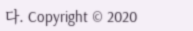다. Copyright © 2020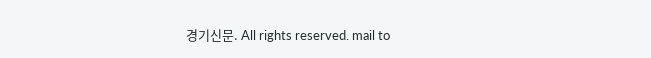경기신문. All rights reserved. mail to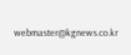webmaster@kgnews.co.kr